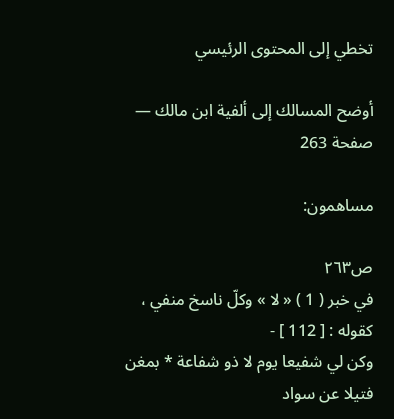تخطي إلى المحتوى الرئيسي

أوضح المسالك إلى ألفية ابن مالك — صفحة 263

مساهمون:

ص٢٦٣
في خبر ( 1 ) « لا » وكلّ ناسخ منفي ، كقوله : [ 112 ] -
وكن لي شفيعا يوم لا ذو شفاعة * بمغن فتيلا عن سواد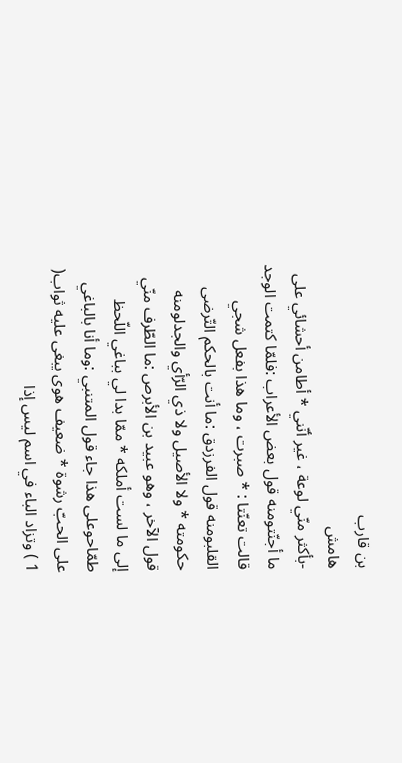بن قارب
هامش
-بأكثر منّي لوعة ، غير أنّني * أطامن أحشائي على ما أجنّتومنه قول بعض الأعراب :فلمّا كتمت الوجد قالت تعنّتا : * صبرت ، وما هذا بفعل شجي القلبومنه قول الفرزدق :ما أنت بالحكم التّرضى حكومته * ولا الأصيل ولا ذي الرّأي والجدلومنه قول الآخر ، وهو عبيد بن الأبرص :ما الطّرف منّي إلى ما لست أملكه * ممّا بدا لي بباغي اللّحظ طمّاحوعلى هذا جاء قول المتنبي :وما أنا بالباغي على الحبّ رشوة * ضعيف هوى يبغى عليه ثواب( 1 ) وتزاد الباء في اسم ليس إذا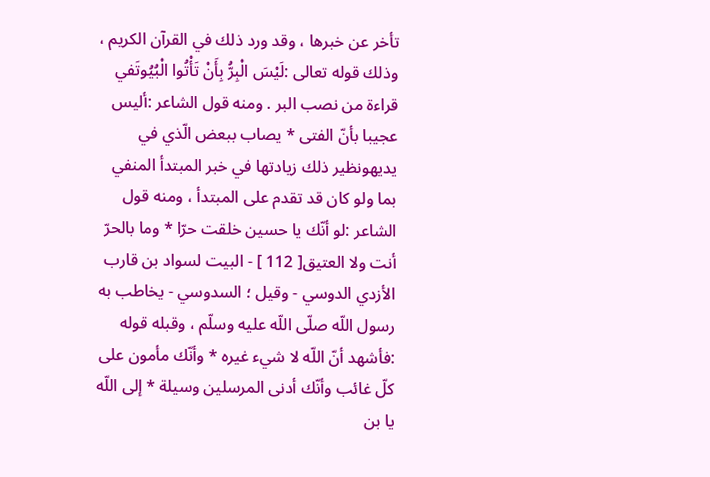تأخر عن خبرها ، وقد ورد ذلك في القرآن الكريم ، وذلك قوله تعالى :لَيْسَ الْبِرُّ بِأَنْ تَأْتُوا الْبُيُوتَفي قراءة من نصب البر . ومنه قول الشاعر :أليس عجيبا بأنّ الفتى * يصاب ببعض الّذي في يديهونظير ذلك زيادتها في خبر المبتدأ المنفي بما ولو كان قد تقدم على المبتدأ ، ومنه قول الشاعر :لو أنّك يا حسين خلقت حرّا * وما بالحرّ أنت ولا العتيق[ 112 ] - البيت لسواد بن قارب الأزدي الدوسي - وقيل ؛ السدوسي - يخاطب به رسول اللّه صلّى اللّه عليه وسلّم ، وقبله قوله :فأشهد أنّ اللّه لا شيء غيره * وأنّك مأمون على كلّ غائب وأنّك أدنى المرسلين وسيلة * إلى اللّه يا بن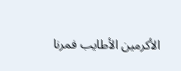الأكرمين الأطايب فمرنا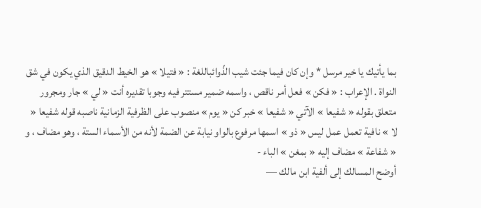بما يأتيك يا خير مرسل * وإن كان فيما جئت شيب الذّوائباللغة : « فتيلا » هو الخيط الدقيق الذي يكون في شق النواة . الإعراب : « فكن » فعل أمر ناقص ، واسمه ضمير مستتر فيه وجوبا تقديره أنت « لي » جار ومجرور متعلق بقوله « شفيعا » الآتي « شفيعا » خبر كن « يوم » منصوب على الظرفية الزمانية ناصبه قوله شفيعا « لا » نافية تعمل عمل ليس « ذو » اسمها مرفوع بالواو نيابة عن الضمة لأنه من الأسماء الستة ، وهو مضاف ، و « شفاعة » مضاف إليه « بمغن » الباء -
أوضح المسالك إلى ألفية ابن مالك —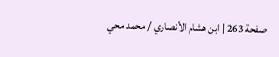صفحة 263 | ابن هشام الأنصاري / محمد محي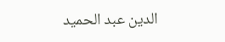الدين عبد الحميد